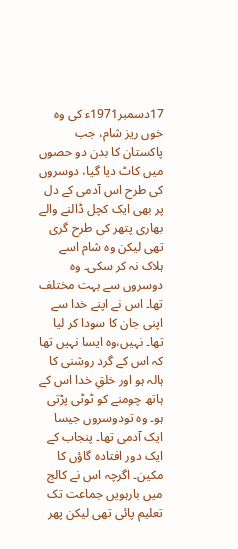17دسمبر1971ء کی وہ خوں ریز شام، جب پاکستان کا بدن دو حصوں میں کاٹ دیا گیا، دوسروں کی طرح اس آدمی کے دل پر بھی ایک کچل ڈالنے والے بھاری پتھر کی طرح گری تھی لیکن وہ شام اسے ہلاک نہ کر سکی۔ وہ دوسروں سے بہت مختلف تھا۔ اس نے اپنے خدا سے اپنی جان کا سودا کر لیا تھا۔ نہیں،وہ ایسا نہیں تھا کہ اس کے گرد روشنی کا ہالہ ہو اور خلقِ خدا اس کے ہاتھ چومنے کو ٹوٹی پڑتی ہو۔ وہ تودوسروں جیسا ایک آدمی تھا۔ پنجاب کے ایک دور افتادہ گاؤں کا مکین۔ اگرچہ اس نے کالج میں بارہویں جماعت تک تعلیم پائی تھی لیکن پھر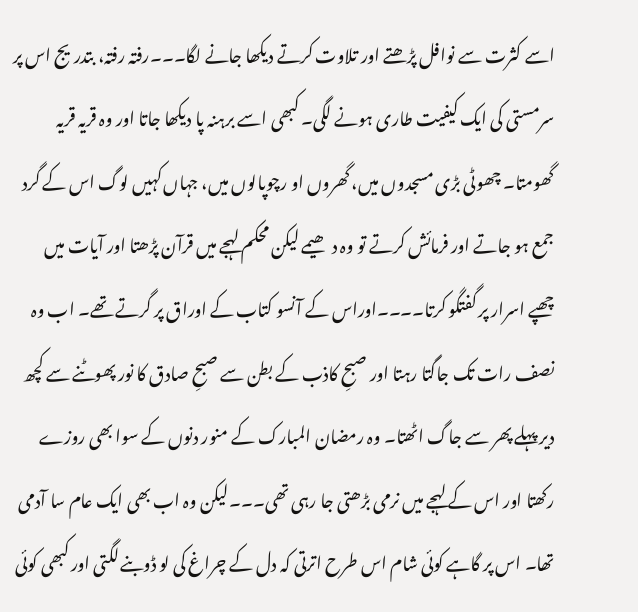اسے کثرت سے نوافل پڑھتے اور تلاوت کرتے دیکھا جانے لگا۔۔۔رفتہ رفتہ، بتدریج اس پر سرمستی کی ایک کیفیت طاری ہونے لگی۔ کبھی اسے برہنہ پا دیکھا جاتا اور وہ قریہ قریہ گھومتا۔ چھوٹی بڑی مسجدوں میں، گھروں او رچوپالوں میں، جہاں کہیں لوگ اس کے گرد جمع ہو جاتے اور فرمائش کرتے تو وہ دھیمے لیکن محکم لہجے میں قرآن پڑھتا اور آیات میں چھپے اسرار پر گفتگو کرتا۔۔۔۔اوراس کے آنسو کتاب کے اوراق پر گرتے تھے۔ اب وہ نصف رات تک جاگتا رہتا اور صبحِ کاذب کے بطن سے صبحِ صادق کا نور پھوٹنے سے کچھ دیر پہلے پھر سے جاگ اٹھتا۔ وہ رمضان المبارک کے منور دنوں کے سوا بھی روزے رکھتا اور اس کے لہجے میں نرمی بڑھتی جا رہی تھی۔۔۔لیکن وہ اب بھی ایک عام سا آدمی تھا۔ اس پر گاہے کوئی شام اس طرح اترتی کہ دل کے چراغ کی لو ڈوبنے لگتی اور کبھی کوئی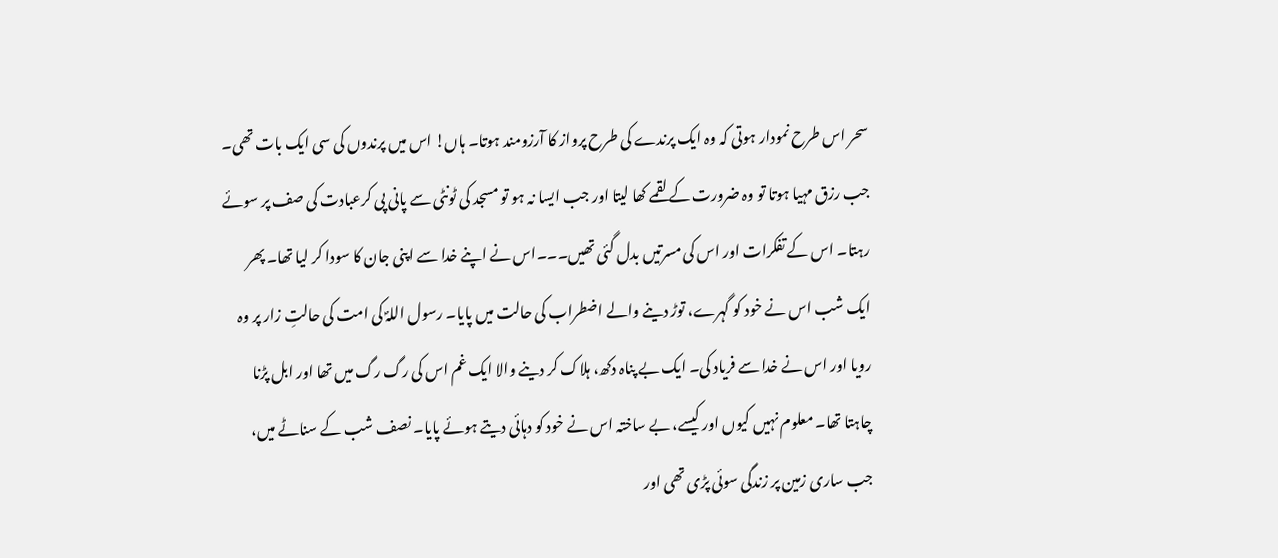سحر اس طرح نمودار ہوتی کہ وہ ایک پرندے کی طرح پرواز کا آرزومند ہوتا۔ ہاں! اس میں پرندوں کی سی ایک بات تھی۔ جب رزق مہیا ہوتا تو وہ ضرورت کے لقمے کھا لیتا اور جب ایسا نہ ہو تو مسجد کی ٹونٹی سے پانی پی کرعبادت کی صف پر سوئے رہتا۔ اس کے تفکرات اور اس کی مسرتیں بدل گئی تھیں۔۔۔اس نے اپنے خدا سے اپنی جان کا سودا کر لیا تھا۔ پھر ایک شب اس نے خود کو گہرے، توڑ دینے والے اضطراب کی حالت میں پایا۔ رسول اللہؐ کی امت کی حالتِ زار پر وہ رویا اور اس نے خدا سے فریاد کی۔ ایک بے پناہ دکھ، ہلاک کر دینے والا ایک غم اس کی رگ رگ میں تھا اور ابل پڑنا چاہتا تھا۔ معلوم نہیں کیوں اور کیسے، بے ساختہ اس نے خود کو دہائی دیتے ہوئے پایا۔ نصف شب کے سناٹے میں، جب ساری زمین پر زندگی سوئی پڑی تھی اور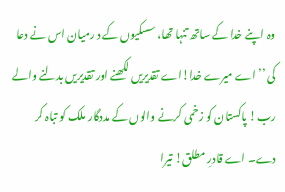وہ اپنے خدا کے ساتھ تنہا تھا، سسکیوں کے د رمیان اس نے دعا کی ’’اے میرے خدا!اے تقدیریں لکھنے اور تقدیریں بدلنے والے رب! پاکستان کو زخمی کرنے والوں کے مددگار ملک کو تباہ کر دے۔ اے قادرِ مطلق! تیرا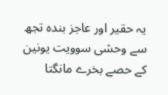یہ حقیر اور عاجز بندہ تجھ سے وحشی سوویت یونین کے حصے بخرے مانگتا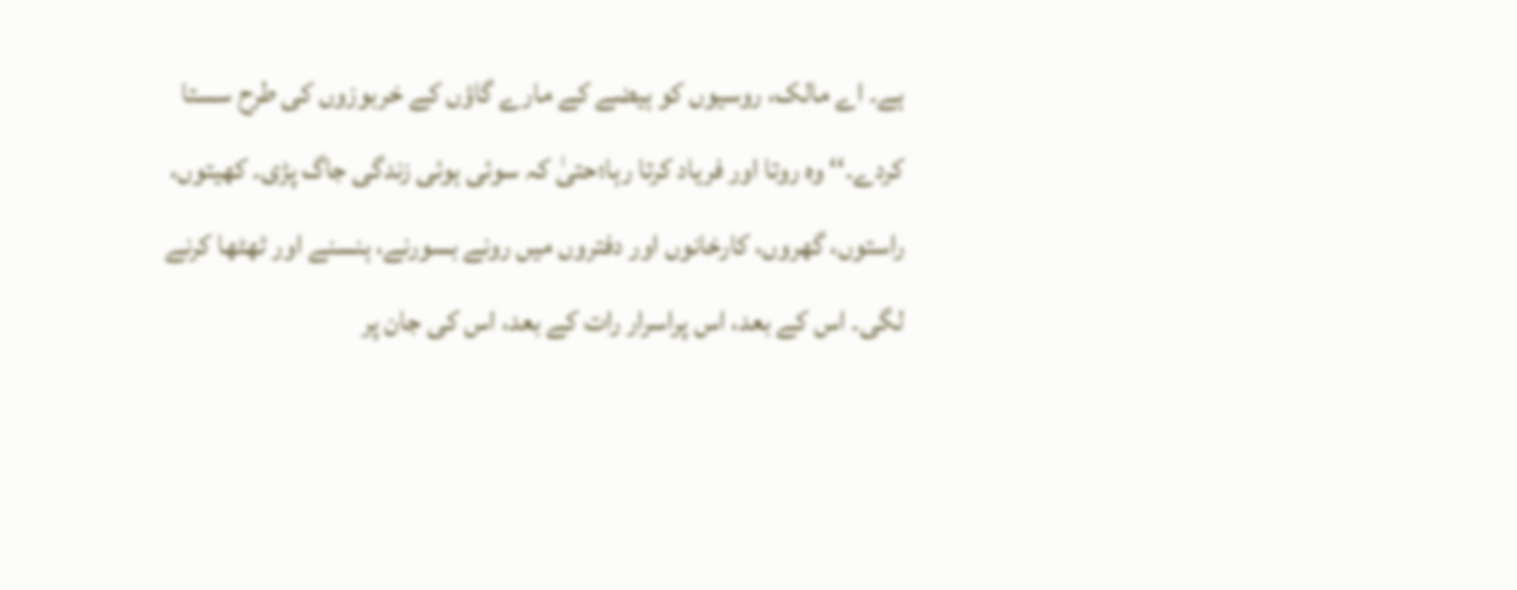ہے۔ اے مالک، روسیوں کو ہیضے کے مارے گاؤں کے خربوزوں کی طرح سستا کردے۔‘‘ وہ روتا اور فریاد کرتا رہا؛حتیٰ کہ سوئی ہوئی زندگی جاگ پڑی۔ کھیتوں، راستوں، گھروں، کارخانوں اور دفتروں میں رونے بسورنے، ہنسنے اور ٹھٹھا کرنے لگی۔ اس کے بعد، اس پراسرار رات کے بعد، اس کی جان پر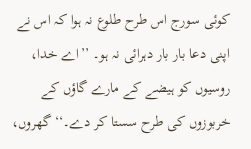کوئی سورج اس طرح طلوع نہ ہوا کہ اس نے اپنی دعا بار بار دہرائی نہ ہو۔ ’’اے خدا، روسیوں کو ہیضے کے مارے گاؤں کے خربوزوں کی طرح سستا کر دے۔‘‘ گھروں،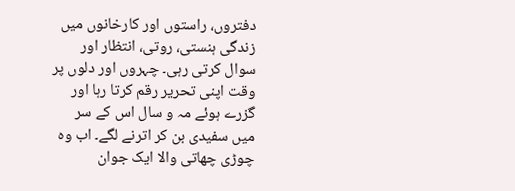دفتروں، راستوں اور کارخانوں میں زندگی ہنستی، روتی، انتظار اور سوال کرتی رہی۔ چہروں اور دلوں پر وقت اپنی تحریر رقم کرتا رہا اور گزرے ہوئے مہ و سال اس کے سر میں سفیدی بن کر اترنے لگے۔ اب وہ چوڑی چھاتی والا ایک جوان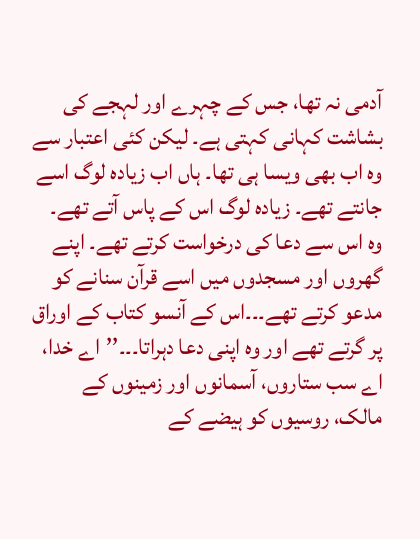آدمی نہ تھا، جس کے چہرے اور لہجے کی بشاشت کہانی کہتی ہے۔ لیکن کئی اعتبار سے وہ اب بھی ویسا ہی تھا۔ ہاں اب زیادہ لوگ اسے جانتے تھے۔ زیادہ لوگ اس کے پاس آتے تھے۔ وہ اس سے دعا کی درخواست کرتے تھے۔ اپنے گھروں اور مسجدوں میں اسے قرآن سنانے کو مدعو کرتے تھے۔۔۔اس کے آنسو کتاب کے اوراق پر گرتے تھے اور وہ اپنی دعا دہراتا۔۔۔’’اے خدا، اے سب ستاروں، آسمانوں اور زمینوں کے مالک، روسیوں کو ہیضے کے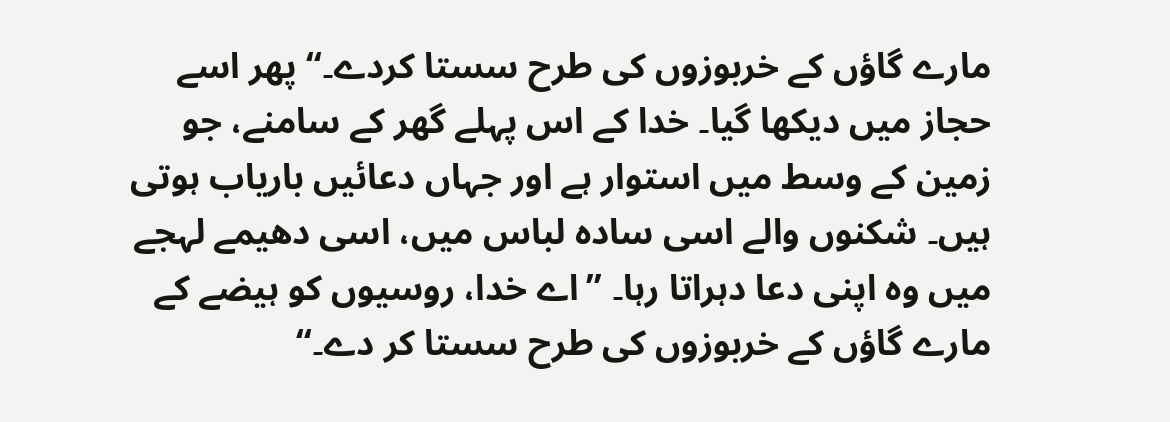مارے گاؤں کے خربوزوں کی طرح سستا کردے۔‘‘ پھر اسے حجاز میں دیکھا گیا۔ خدا کے اس پہلے گھر کے سامنے، جو زمین کے وسط میں استوار ہے اور جہاں دعائیں باریاب ہوتی ہیں۔ شکنوں والے اسی سادہ لباس میں، اسی دھیمے لہجے میں وہ اپنی دعا دہراتا رہا۔ ’’اے خدا، روسیوں کو ہیضے کے مارے گاؤں کے خربوزوں کی طرح سستا کر دے۔‘‘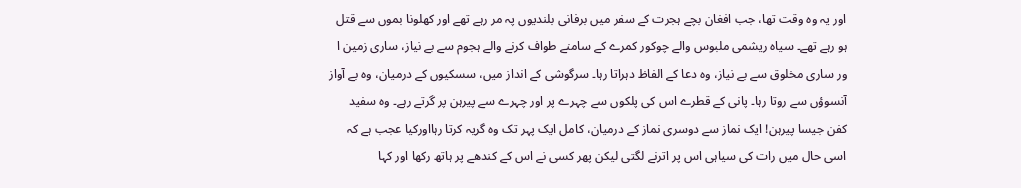اور یہ وہ وقت تھا، جب افغان بچے ہجرت کے سفر میں برفانی بلندیوں پہ مر رہے تھے اور کھلونا بموں سے قتل ہو رہے تھے۔ سیاہ ریشمی ملبوس والے چوکور کمرے کے سامنے طواف کرنے والے ہجوم سے بے نیاز، ساری زمین ا ور ساری مخلوق سے بے نیاز، وہ دعا کے الفاظ دہراتا رہا۔ سرگوشی کے انداز میں، سسکیوں کے درمیان، وہ بے آواز آنسوؤں سے روتا رہا۔ پانی کے قطرے اس کی پلکوں سے چہرے پر اور چہرے سے پیرہن پر گرتے رہے۔ وہ سفید کفن جیسا پیرہن! ایک نماز سے دوسری نماز کے درمیان، کامل ایک پہر تک وہ گریہ کرتا رہااورکیا عجب ہے کہ اسی حال میں رات کی سیاہی اس پر اترنے لگتی لیکن پھر کسی نے اس کے کندھے پر ہاتھ رکھا اور کہا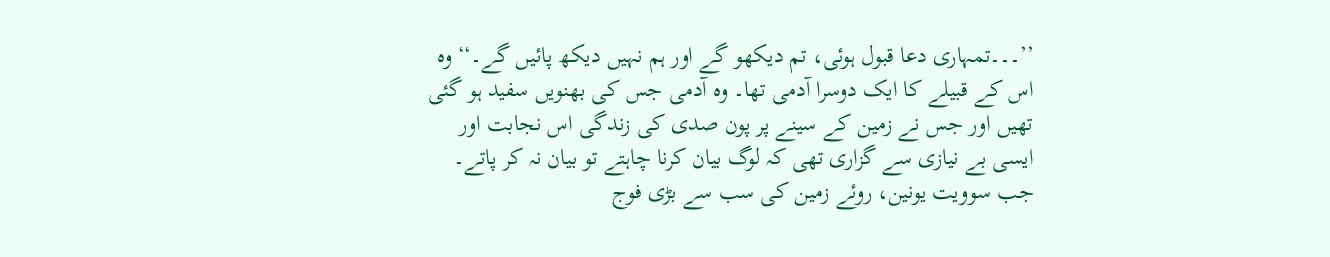’’۔۔۔تمہاری دعا قبول ہوئی، تم دیکھو گے اور ہم نہیں دیکھ پائیں گے۔‘‘ وہ اس کے قبیلے کا ایک دوسرا آدمی تھا۔ وہ آدمی جس کی بھنویں سفید ہو گئی تھیں اور جس نے زمین کے سینے پر پون صدی کی زندگی اس نجابت اور ایسی بے نیازی سے گزاری تھی کہ لوگ بیان کرنا چاہتے تو بیان نہ کر پاتے۔ جب سوویت یونین، روئے زمین کی سب سے بڑی فوج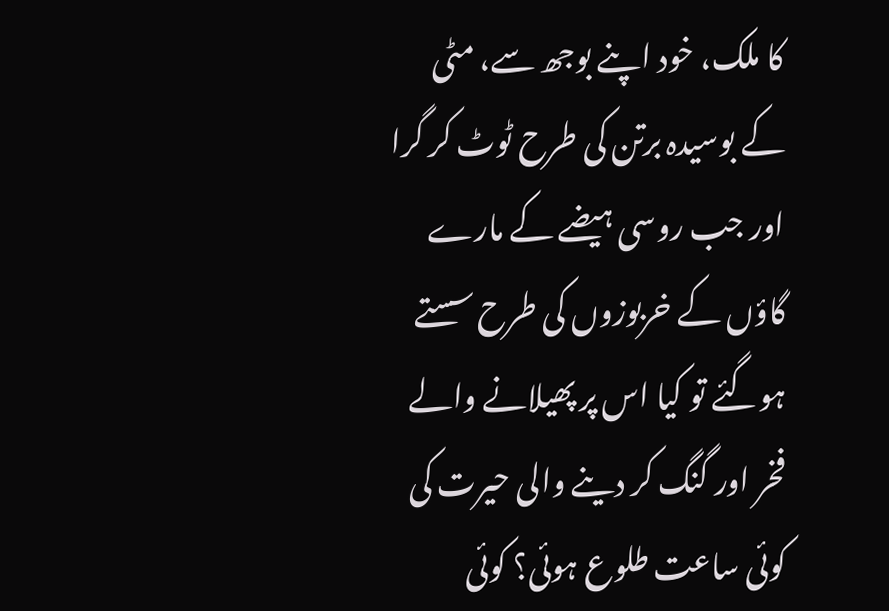کا ملک، خود اپنے بوجھ سے، مٹی کے بوسیدہ برتن کی طرح ٹوٹ کر گرا اور جب روسی ہیضے کے مارے گاؤں کے خربوزوں کی طرح سستے ہوگئے تو کیا اس پر پھیلانے والے فخر اور گنگ کر دینے والی حیرت کی کوئی ساعت طلوع ہوئی؟ کوئی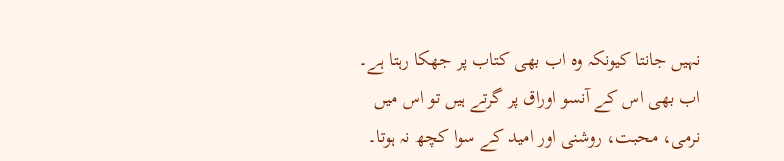نہیں جانتا کیونکہ وہ اب بھی کتاب پر جھکا رہتا ہے۔ اب بھی اس کے آنسو اوراق پر گرتے ہیں تو اس میں نرمی، محبت، روشنی اور امید کے سوا کچھ نہ ہوتا۔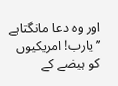اور وہ دعا مانگتاہے ’’یارب! امریکیوں کو ہیضے کے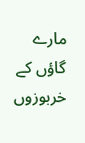مارے گاؤں کے خربوزوں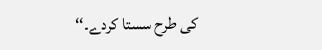کی طرح سستا کردے۔‘‘